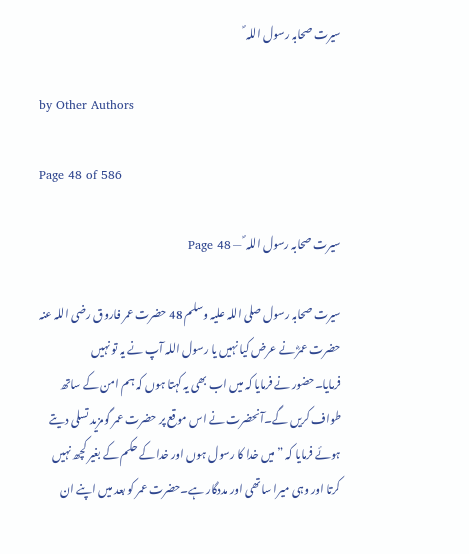سیرت صحابہ رسول اللہ ؐ

by Other Authors

Page 48 of 586

سیرت صحابہ رسول اللہ ؐ — Page 48

سیرت صحابہ رسول صلی اللہ علیہ وسلم 48 حضرت عمر فاروق رضی اللہ عنہ حضرت عمرؓ نے عرض کیا نہیں یا رسول اللہ آپ نے یہ تو نہیں فرمایا۔حضور نے فرمایا کہ میں اب بھی یہ کہتا ہوں کہ ہم امن کے ساتھ طواف کریں گے۔آنحضرت نے اس موقع پر حضرت عمر گومزید تسلی دیتے ہوئے فرمایا کہ ” میں خدا کا رسول ہوں اور خدا کے حکم کے بغیر کچھ نہیں کرتا اور وہی میرا ساتھی اور مددگار ہے۔حضرت عمر کو بعد میں اپنے ان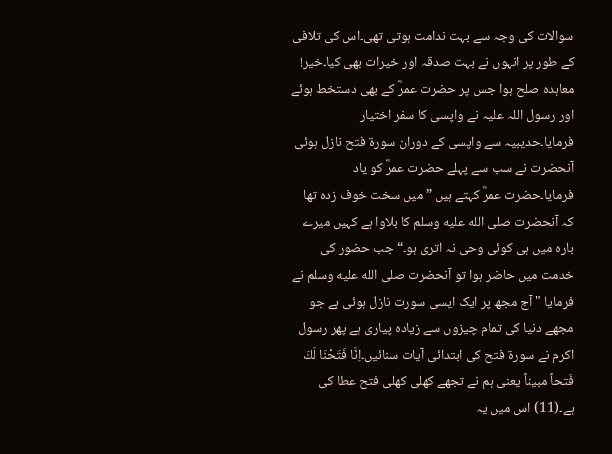سوالات کی وجہ سے بہت ندامت ہوتی تھی۔اس کی تلافی کے طور پر انہوں نے بہت صدقہ اور خیرات بھی کیا۔خیر! معاہدہ صلح ہوا جس پر حضرت عمرؓ کے بھی دستخط ہوئے اور رسول اللہ علیہ نے واپسی کا سفر اختیار فرمایا۔حدیبیہ سے واپسی کے دوران سورۃ فتح نازل ہوئی آنحضرت نے سب سے پہلے حضرت عمرؓ کو یاد فرمایا۔حضرت عمرؓ کہتے ہیں ” میں سخت خوف زدہ تھا کہ آنحضرت صلى الله عليه وسلم کا بلاوا ہے کہیں میرے بارہ میں ہی کوئی وحی نہ اتری ہو۔“ جب حضور کی خدمت میں حاضر ہوا تو آنحضرت صلى الله عليه وسلم نے فرمایا " آج مجھ پر ایک ایسی سورت نازل ہوئی ہے جو مجھے دنیا کی تمام چیزوں سے زیادہ پیاری ہے پھر رسول اکرم نے سورۃ فتح کی ابتدائی آیات سنائیں۔اِنَّا فَتَحْنَا لَكَ فَتحاً مبيناً یعنی ہم نے تجھے کھلی کھلی فتح عطا کی ہے۔(11) اس میں یہ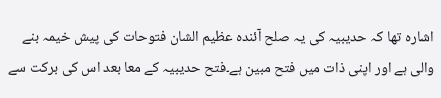اشارہ تھا کہ حدیبیہ کی یہ صلح آئندہ عظیم الشان فتوحات کی پیش خیمہ بنے والی ہے اور اپنی ذات میں فتح مبین ہے۔فتح حدیبیہ کے معا بعد اس کی برکت سے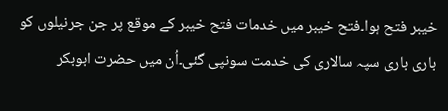خیبر فتح ہوا۔فتح خیبر میں خدمات فتح خیبر کے موقع پر جن جرنیلوں کو باری باری سپہ سالاری کی خدمت سونپی گئی۔اُن میں حضرت ابوبکر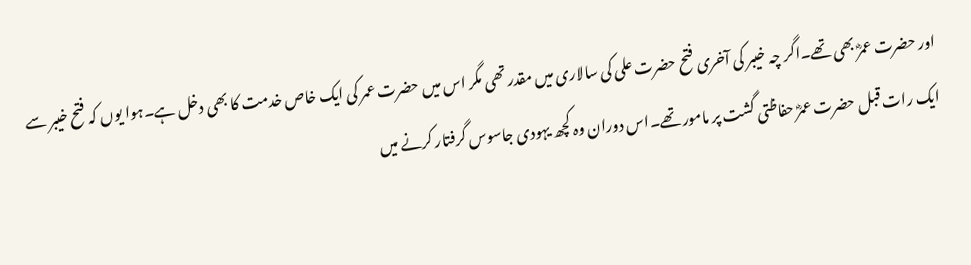اور حضرت عمرؓ بھی تھے۔اگر چہ خیبر کی آخری فتح حضرت علی کی سالاری میں مقدر تھی مگر اس میں حضرت عمر کی ایک خاص خدمت کا بھی دخل ہے۔ہوا یوں کہ فتح خیبر سے ایک رات قبل حضرت عمرؓ حفاظتی گشت پر مامور تھے۔اس دوران وہ کچھ یہودی جاسوس گرفتار کرنے میں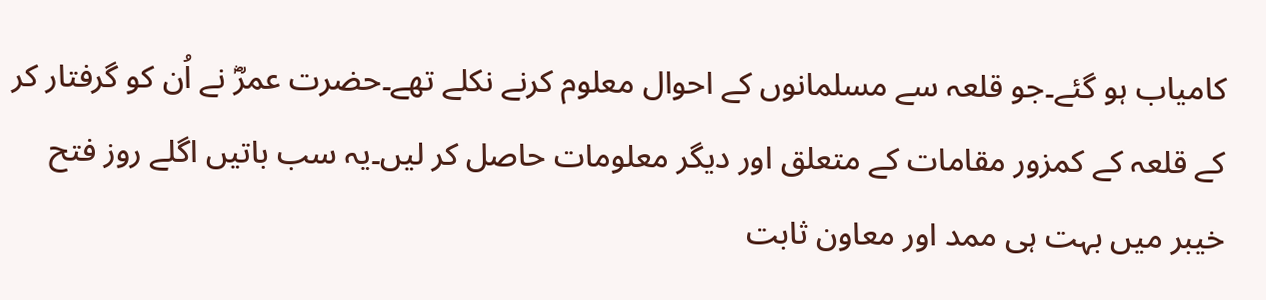کامیاب ہو گئے۔جو قلعہ سے مسلمانوں کے احوال معلوم کرنے نکلے تھے۔حضرت عمرؓ نے اُن کو گرفتار کر کے قلعہ کے کمزور مقامات کے متعلق اور دیگر معلومات حاصل کر لیں۔یہ سب باتیں اگلے روز فتح خیبر میں بہت ہی ممد اور معاون ثابت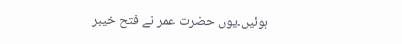ہوئیں۔یوں حضرت عمر نے فتح خیبر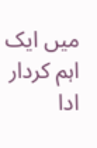میں ایک اہم کردار ادا